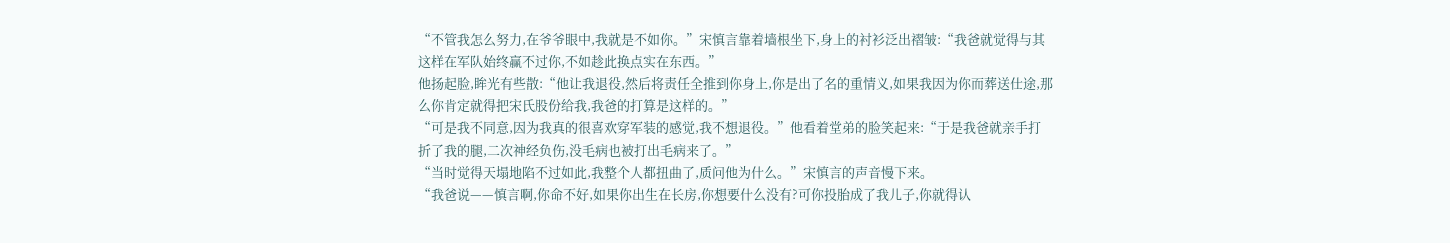“不管我怎么努力,在爷爷眼中,我就是不如你。”宋慎言靠着墙根坐下,身上的衬衫泛出褶皱:“我爸就觉得与其这样在军队始终赢不过你,不如趁此换点实在东西。”
他扬起脸,眸光有些散:“他让我退役,然后将责任全推到你身上,你是出了名的重情义,如果我因为你而葬送仕途,那么你肯定就得把宋氏股份给我,我爸的打算是这样的。”
“可是我不同意,因为我真的很喜欢穿军装的感觉,我不想退役。”他看着堂弟的脸笑起来:“于是我爸就亲手打折了我的腿,二次神经负伤,没毛病也被打出毛病来了。”
“当时觉得天塌地陷不过如此,我整个人都扭曲了,质问他为什么。”宋慎言的声音慢下来。
“我爸说——慎言啊,你命不好,如果你出生在长房,你想要什么没有?可你投胎成了我儿子,你就得认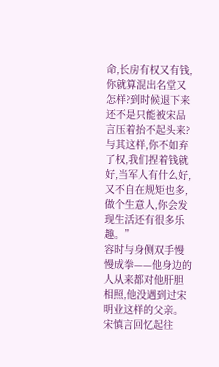命,长房有权又有钱,你就算混出名堂又怎样?到时候退下来还不是只能被宋品言压着抬不起头来?与其这样,你不如弃了权,我们捏着钱就好,当军人有什么好,又不自在规矩也多,做个生意人,你会发现生活还有很多乐趣。”
容时与身侧双手慢慢成拳——他身边的人从来都对他肝胆相照,他没遇到过宋明业这样的父亲。
宋慎言回忆起往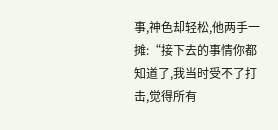事,神色却轻松,他两手一摊:“接下去的事情你都知道了,我当时受不了打击,觉得所有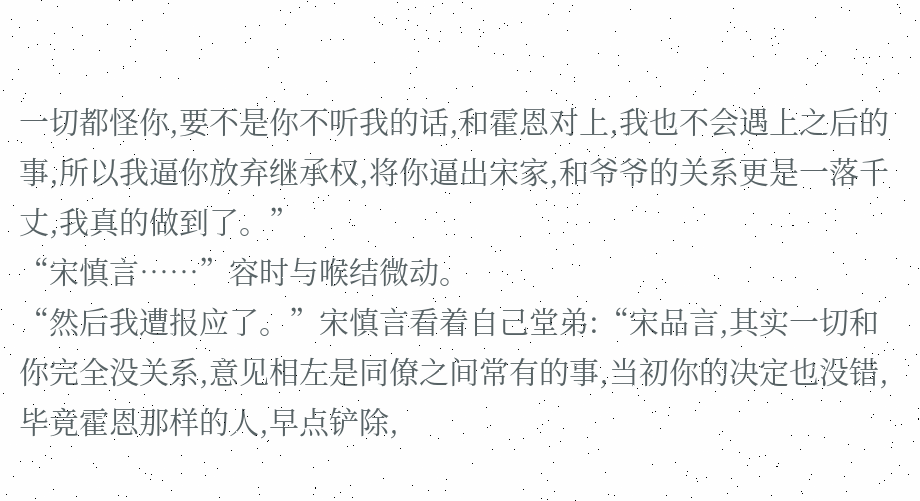一切都怪你,要不是你不听我的话,和霍恩对上,我也不会遇上之后的事,所以我逼你放弃继承权,将你逼出宋家,和爷爷的关系更是一落千丈,我真的做到了。”
“宋慎言……”容时与喉结微动。
“然后我遭报应了。”宋慎言看着自己堂弟:“宋品言,其实一切和你完全没关系,意见相左是同僚之间常有的事,当初你的决定也没错,毕竟霍恩那样的人,早点铲除,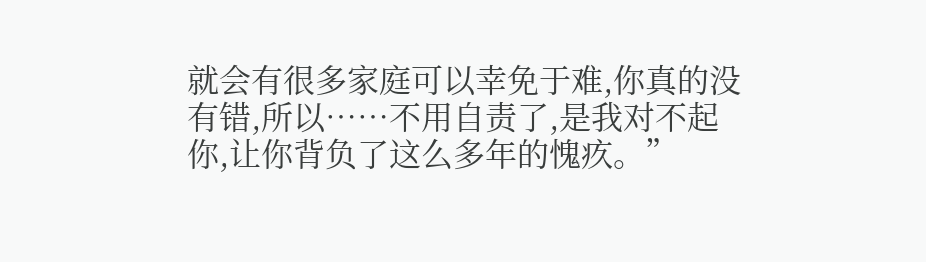就会有很多家庭可以幸免于难,你真的没有错,所以……不用自责了,是我对不起你,让你背负了这么多年的愧疚。”